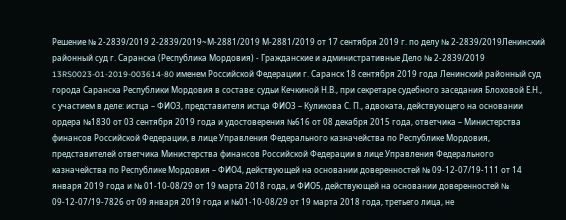Решение № 2-2839/2019 2-2839/2019~М-2881/2019 М-2881/2019 от 17 сентября 2019 г. по делу № 2-2839/2019Ленинский районный суд г. Саранска (Республика Мордовия) - Гражданские и административные Дело № 2-2839/2019 13RS0023-01-2019-003614-80 именем Российской Федерации г. Саранск 18 сентября 2019 года Ленинский районный суд города Саранска Республики Мордовия в составе: судьи Кечкиной Н.В., при секретаре судебного заседания Блоховой Е.Н., с участием в деле: истца – ФИО3, представителя истца ФИО3 – Куликова С. П., адвоката, действующего на основании ордера №1830 от 03 сентября 2019 года и удостоверения №616 от 08 декабря 2015 года, ответчика – Министерства финансов Российской Федерации, в лице Управления Федерального казначейства по Республике Мордовия, представителей ответчика Министерства финансов Российской Федерации в лице Управления Федерального казначейства по Республике Мордовия – ФИО4, действующей на основании доверенностей № 09-12-07/19-111 от 14 января 2019 года и № 01-10-08/29 от 19 марта 2018 года, и ФИО5, действующей на основании доверенностей № 09-12-07/19-7826 от 09 января 2019 года и №01-10-08/29 от 19 марта 2018 года, третьего лица, не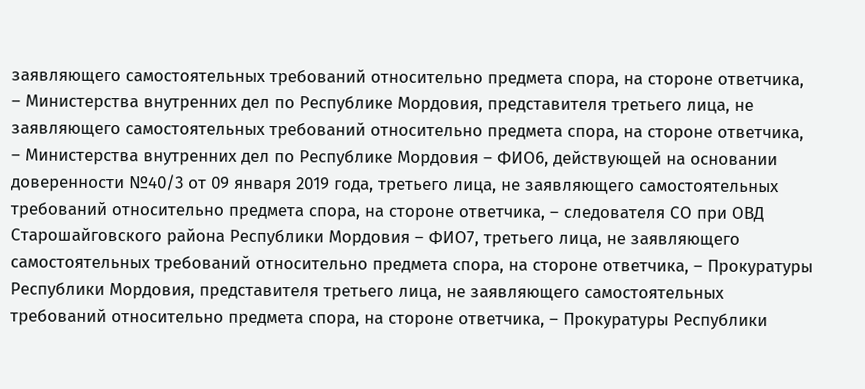заявляющего самостоятельных требований относительно предмета спора, на стороне ответчика, – Министерства внутренних дел по Республике Мордовия, представителя третьего лица, не заявляющего самостоятельных требований относительно предмета спора, на стороне ответчика, – Министерства внутренних дел по Республике Мордовия – ФИО6, действующей на основании доверенности №40/3 от 09 января 2019 года, третьего лица, не заявляющего самостоятельных требований относительно предмета спора, на стороне ответчика, – следователя СО при ОВД Старошайговского района Республики Мордовия – ФИО7, третьего лица, не заявляющего самостоятельных требований относительно предмета спора, на стороне ответчика, – Прокуратуры Республики Мордовия, представителя третьего лица, не заявляющего самостоятельных требований относительно предмета спора, на стороне ответчика, – Прокуратуры Республики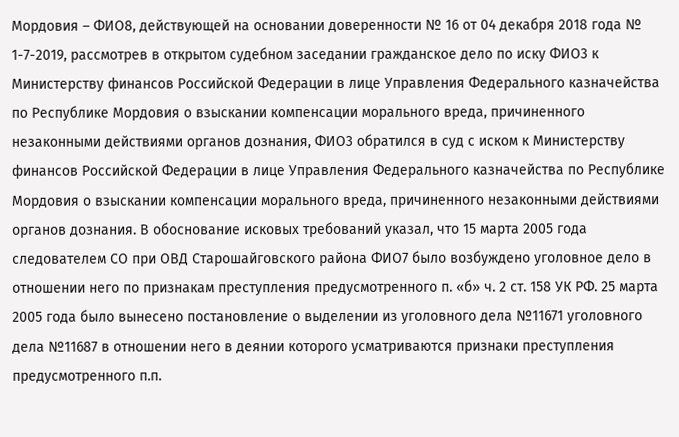Мордовия – ФИО8, действующей на основании доверенности № 16 от 04 декабря 2018 года № 1-7-2019, рассмотрев в открытом судебном заседании гражданское дело по иску ФИО3 к Министерству финансов Российской Федерации в лице Управления Федерального казначейства по Республике Мордовия о взыскании компенсации морального вреда, причиненного незаконными действиями органов дознания, ФИО3 обратился в суд с иском к Министерству финансов Российской Федерации в лице Управления Федерального казначейства по Республике Мордовия о взыскании компенсации морального вреда, причиненного незаконными действиями органов дознания. В обоснование исковых требований указал, что 15 марта 2005 года следователем СО при ОВД Старошайговского района ФИО7 было возбуждено уголовное дело в отношении него по признакам преступления предусмотренного п. «б» ч. 2 ст. 158 УК РФ. 25 марта 2005 года было вынесено постановление о выделении из уголовного дела №11671 уголовного дела №11687 в отношении него в деянии которого усматриваются признаки преступления предусмотренного п.п.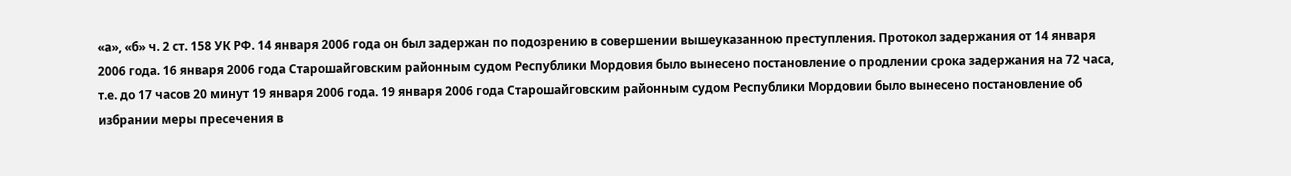«а», «б» ч. 2 ст. 158 УК РФ. 14 января 2006 года он был задержан по подозрению в совершении вышеуказанною преступления. Протокол задержания от 14 января 2006 года. 16 января 2006 года Старошайговским районным судом Республики Мордовия было вынесено постановление о продлении срока задержания на 72 часа, т.е. до 17 часов 20 минут 19 января 2006 года. 19 января 2006 года Старошайговским районным судом Республики Мордовии было вынесено постановление об избрании меры пресечения в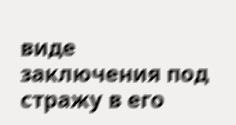виде заключения под стражу в его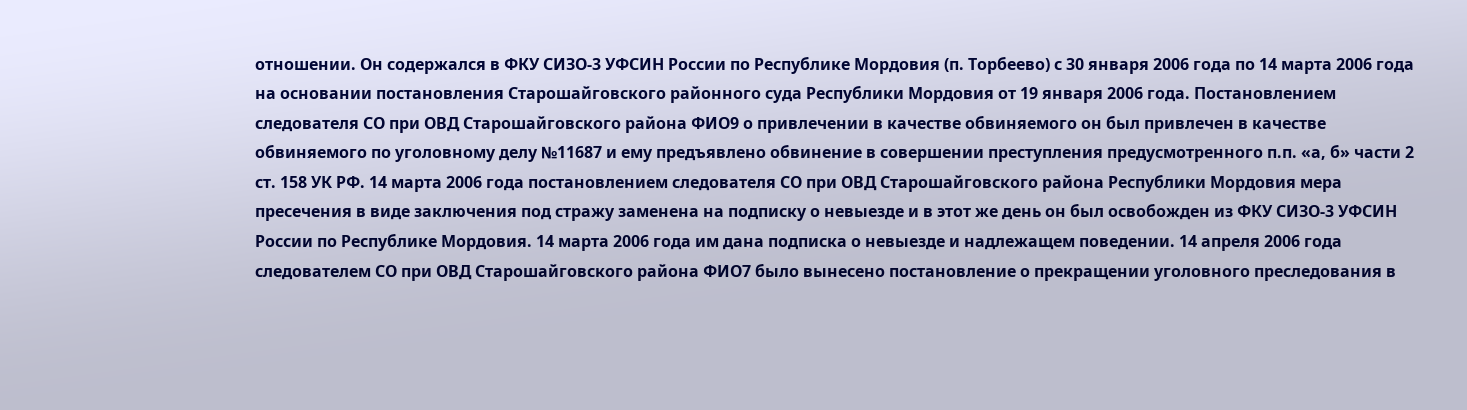отношении. Он содержался в ФКУ СИЗО-3 УФСИН России по Республике Мордовия (п. Торбеево) с 30 января 2006 года по 14 марта 2006 года на основании постановления Старошайговского районного суда Республики Мордовия от 19 января 2006 года. Постановлением следователя СО при ОВД Старошайговского района ФИО9 о привлечении в качестве обвиняемого он был привлечен в качестве обвиняемого по уголовному делу №11687 и ему предъявлено обвинение в совершении преступления предусмотренного п.п. «а, б» части 2 ст. 158 УК РФ. 14 марта 2006 года постановлением следователя СО при ОВД Старошайговского района Республики Мордовия мера пресечения в виде заключения под стражу заменена на подписку о невыезде и в этот же день он был освобожден из ФКУ СИЗО-3 УФСИН России по Республике Мордовия. 14 марта 2006 года им дана подписка о невыезде и надлежащем поведении. 14 апреля 2006 года следователем СО при ОВД Старошайговского района ФИО7 было вынесено постановление о прекращении уголовного преследования в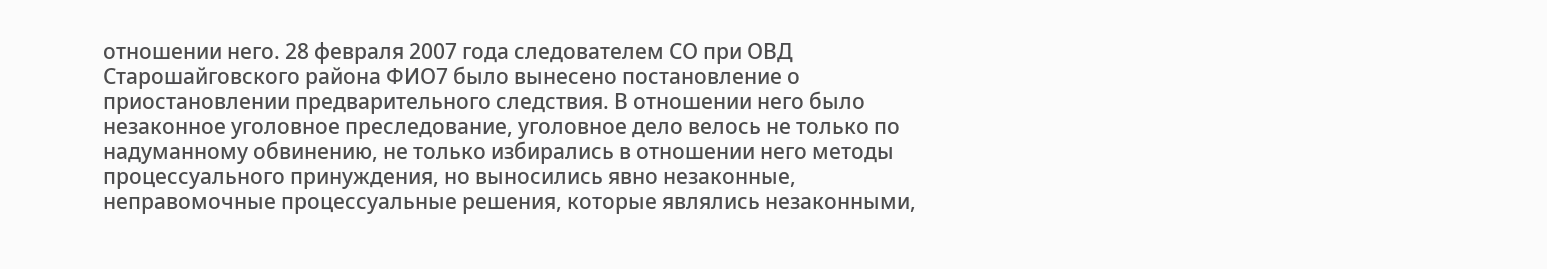отношении него. 28 февраля 2007 года следователем СО при ОВД Старошайговского района ФИО7 было вынесено постановление о приостановлении предварительного следствия. В отношении него было незаконное уголовное преследование, уголовное дело велось не только по надуманному обвинению, не только избирались в отношении него методы процессуального принуждения, но выносились явно незаконные, неправомочные процессуальные решения, которые являлись незаконными,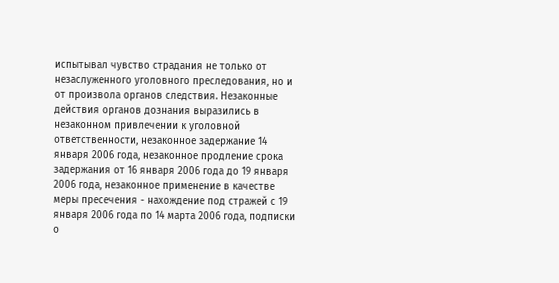испытывал чувство страдания не только от незаслуженного уголовного преследования, но и от произвола органов следствия. Незаконные действия органов дознания выразились в незаконном привлечении к уголовной ответственности, незаконное задержание 14 января 2006 года, незаконное продление срока задержания от 16 января 2006 года до 19 января 2006 года, незаконное применение в качестве меры пресечения - нахождение под стражей с 19 января 2006 года по 14 марта 2006 года, подписки о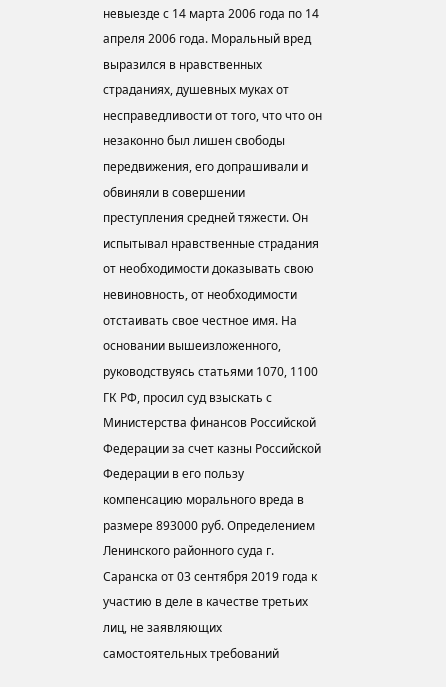невыезде с 14 марта 2006 года по 14 апреля 2006 года. Моральный вред выразился в нравственных страданиях, душевных муках от несправедливости от того, что что он незаконно был лишен свободы передвижения, его допрашивали и обвиняли в совершении преступления средней тяжести. Он испытывал нравственные страдания от необходимости доказывать свою невиновность, от необходимости отстаивать свое честное имя. На основании вышеизложенного, руководствуясь статьями 1070, 1100 ГК РФ, просил суд взыскать с Министерства финансов Российской Федерации за счет казны Российской Федерации в его пользу компенсацию морального вреда в размере 893000 руб. Определением Ленинского районного суда г. Саранска от 03 сентября 2019 года к участию в деле в качестве третьих лиц, не заявляющих самостоятельных требований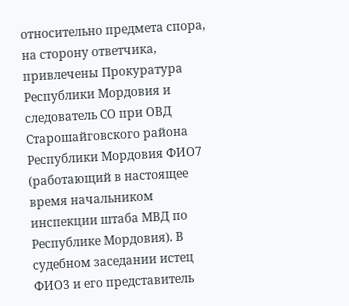относительно предмета спора, на сторону ответчика, привлечены Прокуратура Республики Мордовия и следователь СО при ОВД Старошайговского района Республики Мордовия ФИО7 (работающий в настоящее время начальником инспекции штаба МВД по Республике Мордовия). В судебном заседании истец ФИО3 и его представитель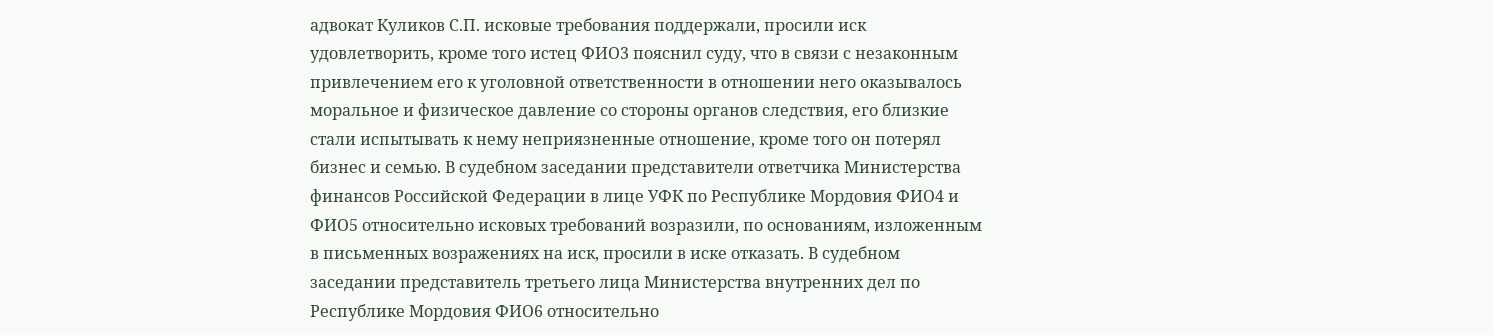адвокат Куликов С.П. исковые требования поддержали, просили иск удовлетворить, кроме того истец ФИО3 пояснил суду, что в связи с незаконным привлечением его к уголовной ответственности в отношении него оказывалось моральное и физическое давление со стороны органов следствия, его близкие стали испытывать к нему неприязненные отношение, кроме того он потерял бизнес и семью. В судебном заседании представители ответчика Министерства финансов Российской Федерации в лице УФК по Республике Мордовия ФИО4 и ФИО5 относительно исковых требований возразили, по основаниям, изложенным в письменных возражениях на иск, просили в иске отказать. В судебном заседании представитель третьего лица Министерства внутренних дел по Республике Мордовия ФИО6 относительно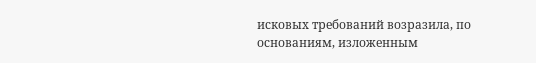исковых требований возразила, по основаниям, изложенным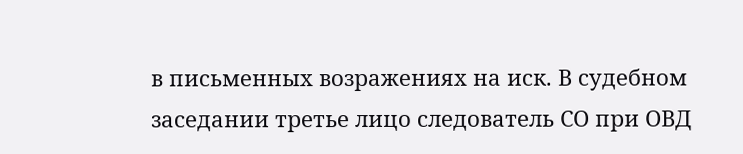в письменных возражениях на иск. В судебном заседании третье лицо следователь СО при ОВД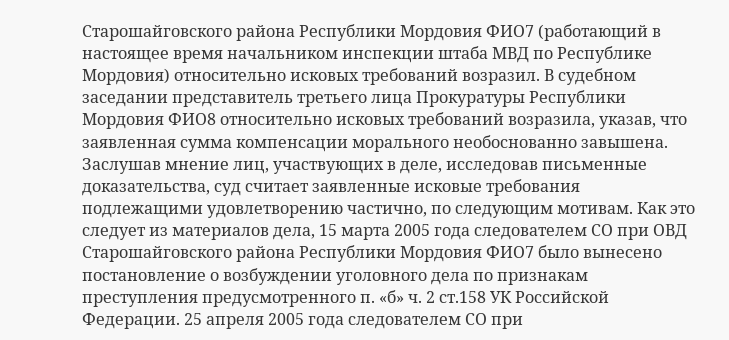Старошайговского района Республики Мордовия ФИО7 (работающий в настоящее время начальником инспекции штаба МВД по Республике Мордовия) относительно исковых требований возразил. В судебном заседании представитель третьего лица Прокуратуры Республики Мордовия ФИО8 относительно исковых требований возразила, указав, что заявленная сумма компенсации морального необоснованно завышена. Заслушав мнение лиц, участвующих в деле, исследовав письменные доказательства, суд считает заявленные исковые требования подлежащими удовлетворению частично, по следующим мотивам. Как это следует из материалов дела, 15 марта 2005 года следователем СО при ОВД Старошайговского района Республики Мордовия ФИО7 было вынесено постановление о возбуждении уголовного дела по признакам преступления предусмотренного п. «б» ч. 2 ст.158 УК Российской Федерации. 25 апреля 2005 года следователем СО при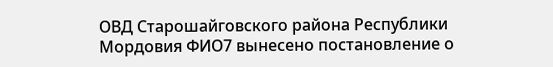ОВД Старошайговского района Республики Мордовия ФИО7 вынесено постановление о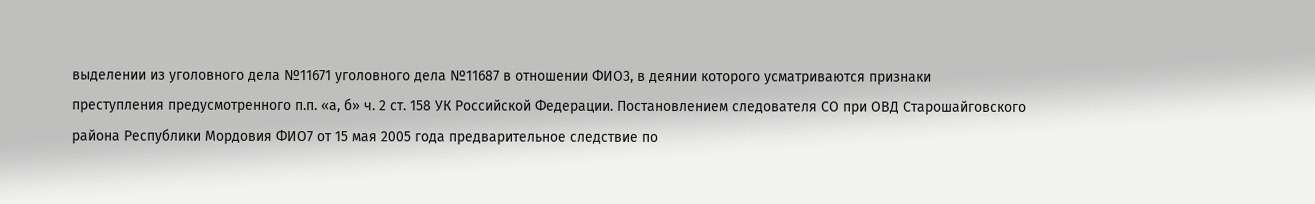выделении из уголовного дела №11671 уголовного дела №11687 в отношении ФИО3, в деянии которого усматриваются признаки преступления предусмотренного п.п. «а, б» ч. 2 ст. 158 УК Российской Федерации. Постановлением следователя СО при ОВД Старошайговского района Республики Мордовия ФИО7 от 15 мая 2005 года предварительное следствие по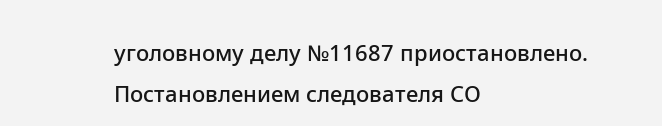уголовному делу №11687 приостановлено. Постановлением следователя СО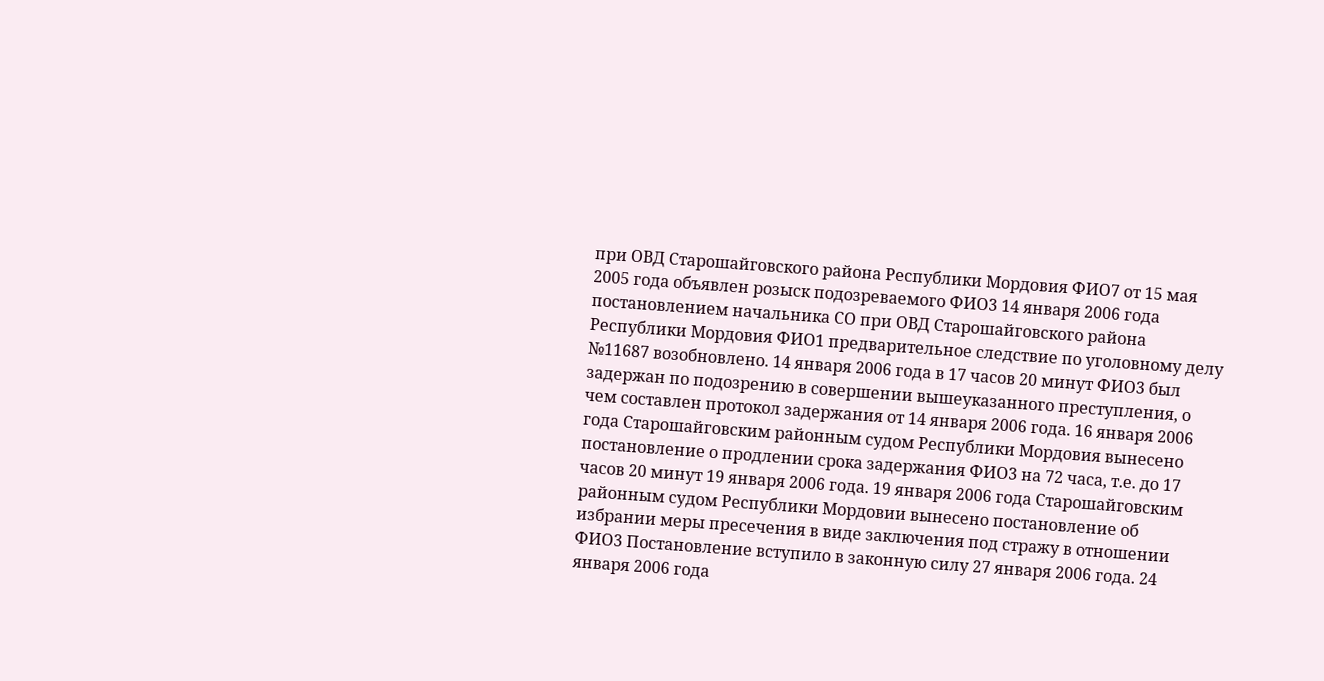при ОВД Старошайговского района Республики Мордовия ФИО7 от 15 мая 2005 года объявлен розыск подозреваемого ФИО3 14 января 2006 года постановлением начальника СО при ОВД Старошайговского района Республики Мордовия ФИО1 предварительное следствие по уголовному делу №11687 возобновлено. 14 января 2006 года в 17 часов 20 минут ФИО3 был задержан по подозрению в совершении вышеуказанного преступления, о чем составлен протокол задержания от 14 января 2006 года. 16 января 2006 года Старошайговским районным судом Республики Мордовия вынесено постановление о продлении срока задержания ФИО3 на 72 часа, т.е. до 17 часов 20 минут 19 января 2006 года. 19 января 2006 года Старошайговским районным судом Республики Мордовии вынесено постановление об избрании меры пресечения в виде заключения под стражу в отношении ФИО3 Постановление вступило в законную силу 27 января 2006 года. 24 января 2006 года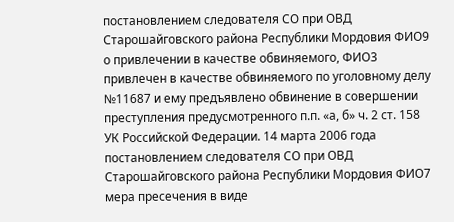постановлением следователя СО при ОВД Старошайговского района Республики Мордовия ФИО9 о привлечении в качестве обвиняемого, ФИО3 привлечен в качестве обвиняемого по уголовному делу №11687 и ему предъявлено обвинение в совершении преступления предусмотренного п.п. «а, б» ч. 2 ст. 158 УК Российской Федерации. 14 марта 2006 года постановлением следователя СО при ОВД Старошайговского района Республики Мордовия ФИО7 мера пресечения в виде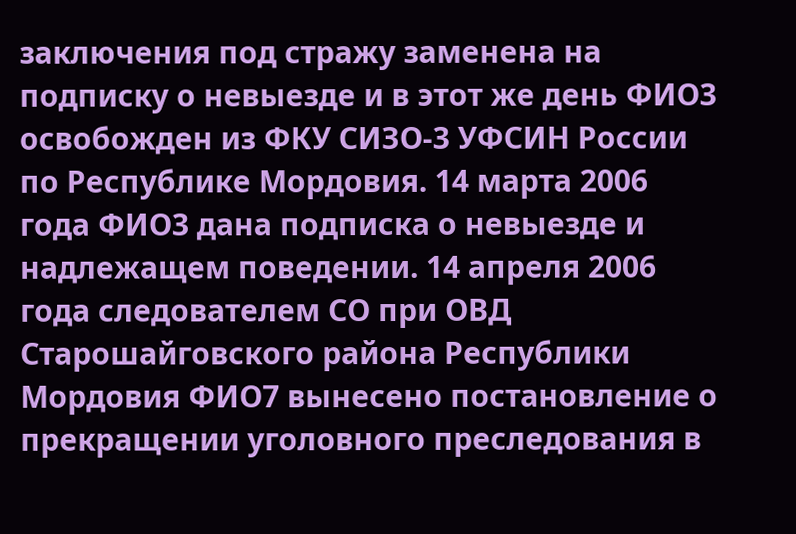заключения под стражу заменена на подписку о невыезде и в этот же день ФИО3 освобожден из ФКУ СИЗО-3 УФСИН России по Республике Мордовия. 14 марта 2006 года ФИО3 дана подписка о невыезде и надлежащем поведении. 14 апреля 2006 года следователем СО при ОВД Старошайговского района Республики Мордовия ФИО7 вынесено постановление о прекращении уголовного преследования в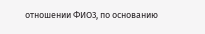отношении ФИО3, по основанию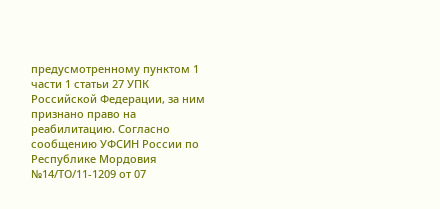предусмотренному пунктом 1 части 1 статьи 27 УПК Российской Федерации, за ним признано право на реабилитацию. Согласно сообщению УФСИН России по Республике Мордовия №14/ТО/11-1209 от 07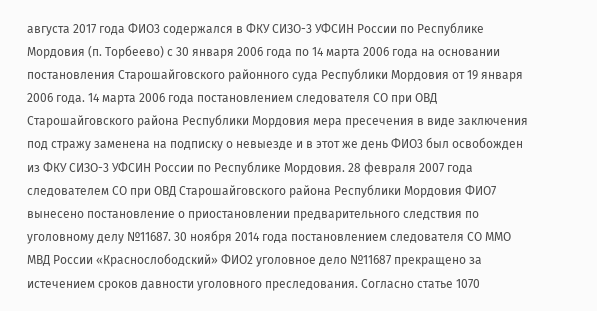августа 2017 года ФИО3 содержался в ФКУ СИЗО-3 УФСИН России по Республике Мордовия (п. Торбеево) с 30 января 2006 года по 14 марта 2006 года на основании постановления Старошайговского районного суда Республики Мордовия от 19 января 2006 года. 14 марта 2006 года постановлением следователя СО при ОВД Старошайговского района Республики Мордовия мера пресечения в виде заключения под стражу заменена на подписку о невыезде и в этот же день ФИО3 был освобожден из ФКУ СИЗО-3 УФСИН России по Республике Мордовия. 28 февраля 2007 года следователем СО при ОВД Старошайговского района Республики Мордовия ФИО7 вынесено постановление о приостановлении предварительного следствия по уголовному делу №11687. 30 ноября 2014 года постановлением следователя СО ММО МВД России «Краснослободский» ФИО2 уголовное дело №11687 прекращено за истечением сроков давности уголовного преследования. Согласно статье 1070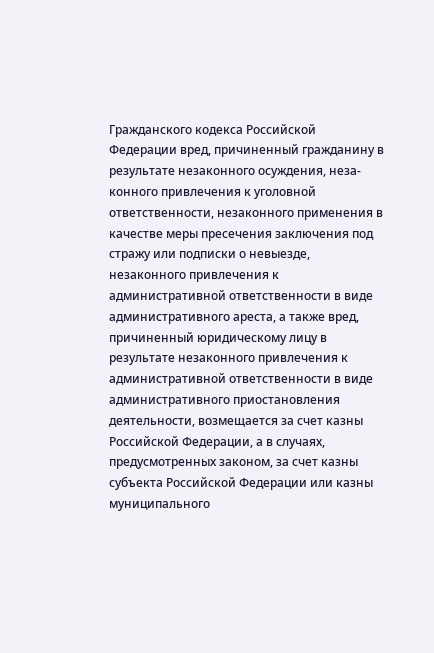Гражданского кодекса Российской Федерации вред, причиненный гражданину в результате незаконного осуждения, неза-конного привлечения к уголовной ответственности, незаконного применения в качестве меры пресечения заключения под стражу или подписки о невыезде, незаконного привлечения к административной ответственности в виде административного ареста, а также вред, причиненный юридическому лицу в результате незаконного привлечения к административной ответственности в виде административного приостановления деятельности, возмещается за счет казны Российской Федерации, а в случаях, предусмотренных законом, за счет казны субъекта Российской Федерации или казны муниципального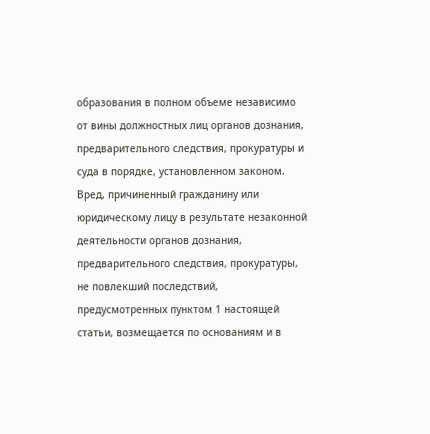образования в полном объеме независимо от вины должностных лиц органов дознания, предварительного следствия, прокуратуры и суда в порядке, установленном законом. Вред, причиненный гражданину или юридическому лицу в результате незаконной деятельности органов дознания, предварительного следствия, прокуратуры, не повлекший последствий, предусмотренных пунктом 1 настоящей статьи, возмещается по основаниям и в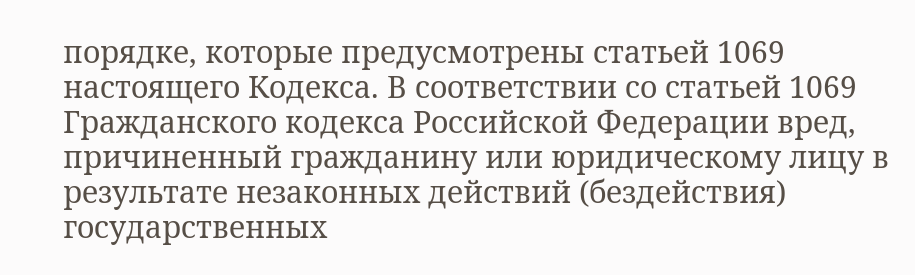порядке, которые предусмотрены статьей 1069 настоящего Кодекса. В соответствии со статьей 1069 Гражданского кодекса Российской Федерации вред, причиненный гражданину или юридическому лицу в результате незаконных действий (бездействия) государственных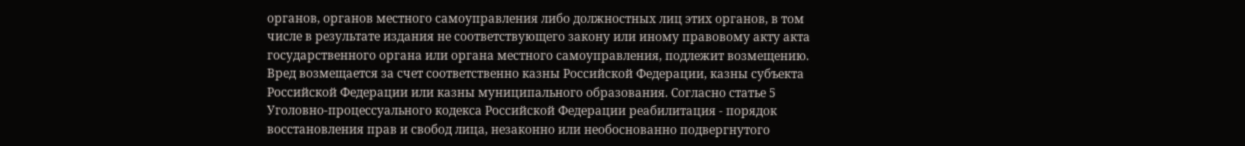органов, органов местного самоуправления либо должностных лиц этих органов, в том числе в результате издания не соответствующего закону или иному правовому акту акта государственного органа или органа местного самоуправления, подлежит возмещению. Вред возмещается за счет соответственно казны Российской Федерации, казны субъекта Российской Федерации или казны муниципального образования. Согласно статье 5 Уголовно-процессуального кодекса Российской Федерации реабилитация - порядок восстановления прав и свобод лица, незаконно или необоснованно подвергнутого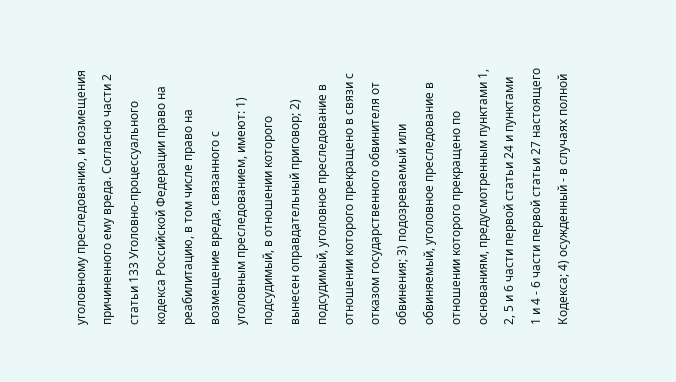уголовному преследованию, и возмещения причиненного ему вреда. Согласно части 2 статьи 133 Уголовно-процессуального кодекса Российской Федерации право на реабилитацию, в том числе право на возмещение вреда, связанного с уголовным преследованием, имеют: 1) подсудимый, в отношении которого вынесен оправдательный приговор; 2) подсудимый, уголовное преследование в отношении которого прекращено в связи с отказом государственного обвинителя от обвинения; 3) подозреваемый или обвиняемый, уголовное преследование в отношении которого прекращено по основаниям, предусмотренным пунктами 1, 2, 5 и 6 части первой статьи 24 и пунктами 1 и 4 - 6 части первой статьи 27 настоящего Кодекса; 4) осужденный - в случаях полной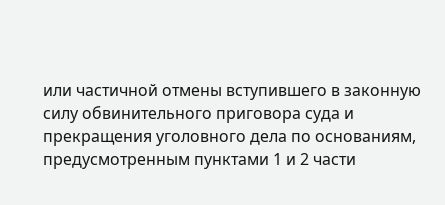или частичной отмены вступившего в законную силу обвинительного приговора суда и прекращения уголовного дела по основаниям, предусмотренным пунктами 1 и 2 части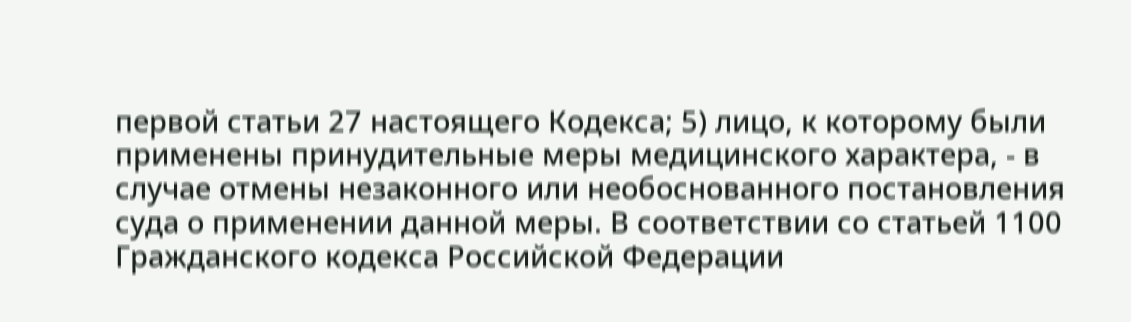первой статьи 27 настоящего Кодекса; 5) лицо, к которому были применены принудительные меры медицинского характера, - в случае отмены незаконного или необоснованного постановления суда о применении данной меры. В соответствии со статьей 1100 Гражданского кодекса Российской Федерации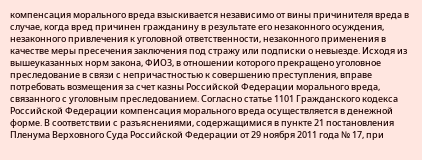компенсация морального вреда взыскивается независимо от вины причинителя вреда в случае, когда вред причинен гражданину в результате его незаконного осуждения, незаконного привлечения к уголовной ответственности, незаконного применения в качестве меры пресечения заключения под стражу или подписки о невыезде. Исходя из вышеуказанных норм закона, ФИО3, в отношении которого прекращено уголовное преследование в связи с непричастностью к совершению преступления, вправе потребовать возмещения за счет казны Российской Федерации морального вреда, связанного с уголовным преследованием. Согласно статье 1101 Гражданского кодекса Российской Федерации компенсация морального вреда осуществляется в денежной форме. В соответствии с разъяснениями, содержащимися в пункте 21 постановления Пленума Верховного Суда Российской Федерации от 29 ноября 2011 года № 17, при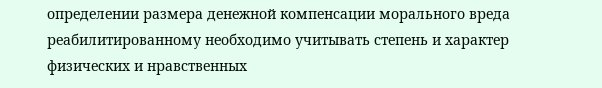определении размера денежной компенсации морального вреда реабилитированному необходимо учитывать степень и характер физических и нравственных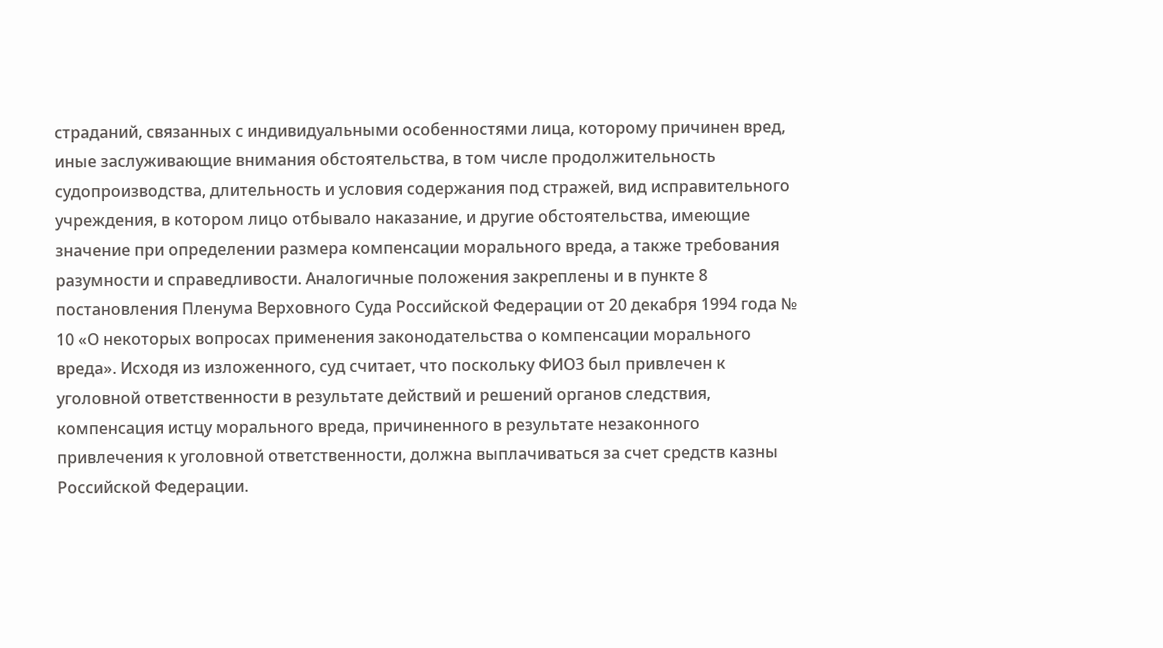страданий, связанных с индивидуальными особенностями лица, которому причинен вред, иные заслуживающие внимания обстоятельства, в том числе продолжительность судопроизводства, длительность и условия содержания под стражей, вид исправительного учреждения, в котором лицо отбывало наказание, и другие обстоятельства, имеющие значение при определении размера компенсации морального вреда, а также требования разумности и справедливости. Аналогичные положения закреплены и в пункте 8 постановления Пленума Верховного Суда Российской Федерации от 20 декабря 1994 года № 10 «О некоторых вопросах применения законодательства о компенсации морального вреда». Исходя из изложенного, суд считает, что поскольку ФИО3 был привлечен к уголовной ответственности в результате действий и решений органов следствия, компенсация истцу морального вреда, причиненного в результате незаконного привлечения к уголовной ответственности, должна выплачиваться за счет средств казны Российской Федерации.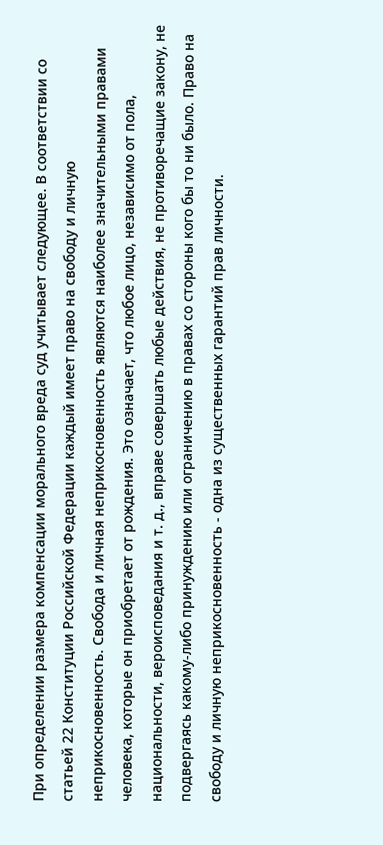При определении размера компенсации морального вреда суд учитывает следующее. В соответствии со статьей 22 Конституции Российской Федерации каждый имеет право на свободу и личную неприкосновенность. Свобода и личная неприкосновенность являются наиболее значительными правами человека, которые он приобретает от рождения. Это означает, что любое лицо, независимо от пола, национальности, вероисповедания и т. д., вправе совершать любые действия, не противоречащие закону, не подвергаясь какому-либо принуждению или ограничению в правах со стороны кого бы то ни было. Право на свободу и личную неприкосновенность - одна из существенных гарантий прав личности.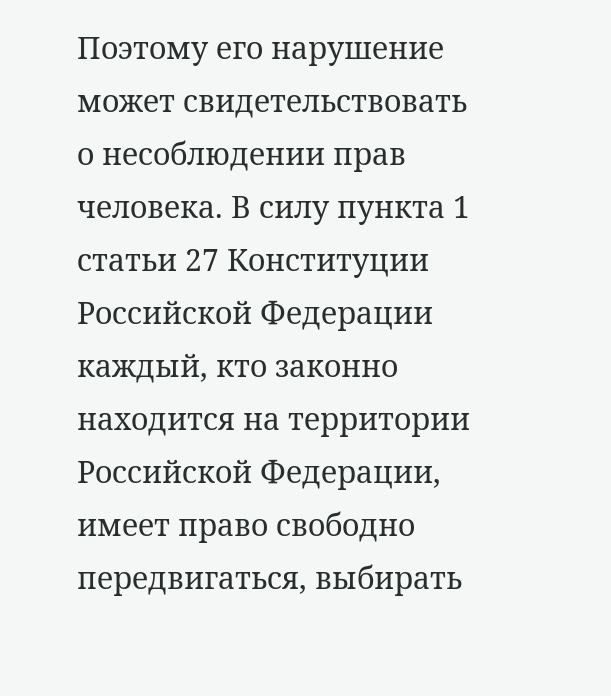Поэтому его нарушение может свидетельствовать о несоблюдении прав человека. В силу пункта 1 статьи 27 Конституции Российской Федерации каждый, кто законно находится на территории Российской Федерации, имеет право свободно передвигаться, выбирать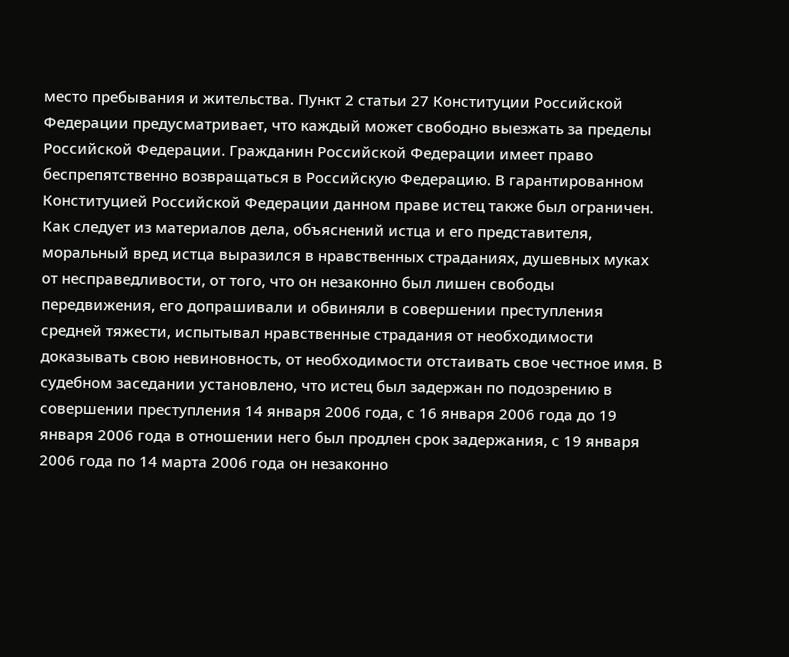место пребывания и жительства. Пункт 2 статьи 27 Конституции Российской Федерации предусматривает, что каждый может свободно выезжать за пределы Российской Федерации. Гражданин Российской Федерации имеет право беспрепятственно возвращаться в Российскую Федерацию. В гарантированном Конституцией Российской Федерации данном праве истец также был ограничен. Как следует из материалов дела, объяснений истца и его представителя, моральный вред истца выразился в нравственных страданиях, душевных муках от несправедливости, от того, что он незаконно был лишен свободы передвижения, его допрашивали и обвиняли в совершении преступления средней тяжести, испытывал нравственные страдания от необходимости доказывать свою невиновность, от необходимости отстаивать свое честное имя. В судебном заседании установлено, что истец был задержан по подозрению в совершении преступления 14 января 2006 года, с 16 января 2006 года до 19 января 2006 года в отношении него был продлен срок задержания, с 19 января 2006 года по 14 марта 2006 года он незаконно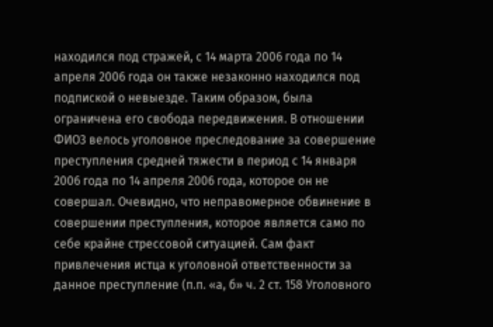находился под стражей, с 14 марта 2006 года по 14 апреля 2006 года он также незаконно находился под подпиской о невыезде. Таким образом, была ограничена его свобода передвижения. В отношении ФИО3 велось уголовное преследование за совершение преступления средней тяжести в период с 14 января 2006 года по 14 апреля 2006 года, которое он не совершал. Очевидно, что неправомерное обвинение в совершении преступления, которое является само по себе крайне стрессовой ситуацией. Сам факт привлечения истца к уголовной ответственности за данное преступление (п.п. «а, б» ч. 2 ст. 158 Уголовного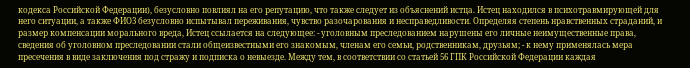кодекса Российской Федерации), безусловно повлиял на его репутацию, что также следует из объяснений истца. Истец находился в психотравмирующей для него ситуации, а также ФИО3 безусловно испытывал переживания, чувство разочарования и несправедливости. Определяя степень нравственных страданий, и размер компенсации морального вреда, Истец ссылается на следующее: - уголовным преследованием нарушены его личные неимущественные права, сведения об уголовном преследовании стали общеизвестными его знакомым, членам его семьи, родственникам, друзьям; - к нему применялась мера пресечения в виде заключения под стражу и подписка о невыезде. Между тем, в соответствии со статьей 56 ГПК Российской Федерации каждая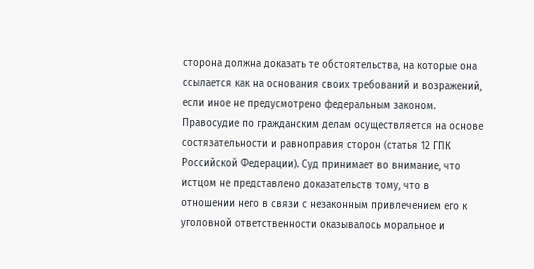сторона должна доказать те обстоятельства, на которые она ссылается как на основания своих требований и возражений, если иное не предусмотрено федеральным законом. Правосудие по гражданским делам осуществляется на основе состязательности и равноправия сторон (статья 12 ГПК Российской Федерации). Суд принимает во внимание, что истцом не представлено доказательств тому, что в отношении него в связи с незаконным привлечением его к уголовной ответственности оказывалось моральное и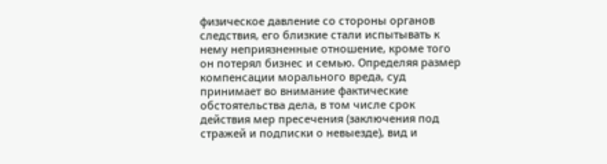физическое давление со стороны органов следствия, его близкие стали испытывать к нему неприязненные отношение, кроме того он потерял бизнес и семью. Определяя размер компенсации морального вреда, суд принимает во внимание фактические обстоятельства дела, в том числе срок действия мер пресечения (заключения под стражей и подписки о невыезде), вид и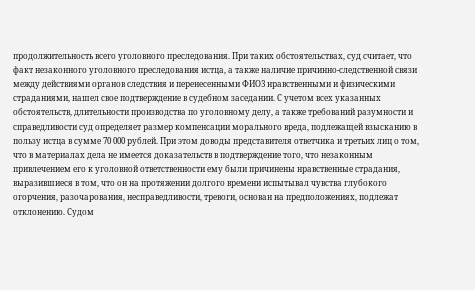продолжительность всего уголовного преследования. При таких обстоятельствах, суд считает, что факт незаконного уголовного преследования истца, а также наличие причинно-следственной связи между действиями органов следствия и перенесенными ФИО3 нравственными и физическими страданиями, нашел свое подтверждение в судебном заседании. С учетом всех указанных обстоятельств, длительности производства по уголовному делу, а также требований разумности и справедливости суд определяет размер компенсации морального вреда, подлежащей взысканию в пользу истца в сумме 70 000 рублей. При этом доводы представителя ответчика и третьих лиц о том, что в материалах дела не имеется доказательств в подтверждение того, что незаконным привлечением его к уголовной ответственности ему были причинены нравственные страдания, выразившиеся в том, что он на протяжении долгого времени испытывал чувства глубокого огорчения, разочарования, несправедливости, тревоги, основан на предположениях, подлежат отклонению. Судом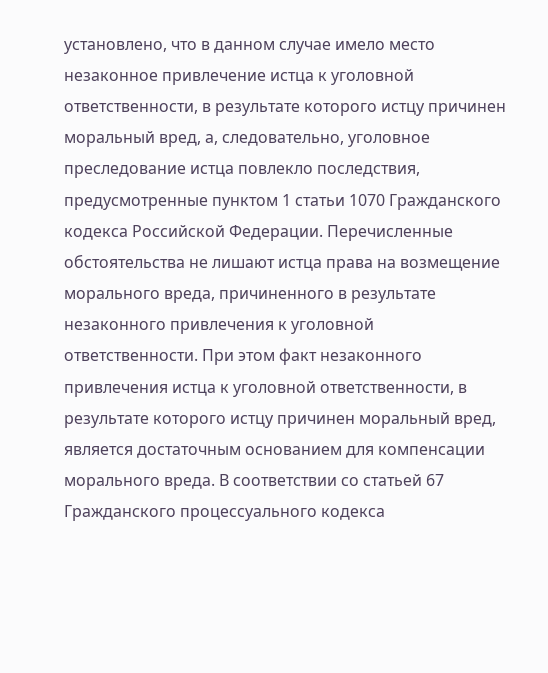установлено, что в данном случае имело место незаконное привлечение истца к уголовной ответственности, в результате которого истцу причинен моральный вред, а, следовательно, уголовное преследование истца повлекло последствия, предусмотренные пунктом 1 статьи 1070 Гражданского кодекса Российской Федерации. Перечисленные обстоятельства не лишают истца права на возмещение морального вреда, причиненного в результате незаконного привлечения к уголовной ответственности. При этом факт незаконного привлечения истца к уголовной ответственности, в результате которого истцу причинен моральный вред, является достаточным основанием для компенсации морального вреда. В соответствии со статьей 67 Гражданского процессуального кодекса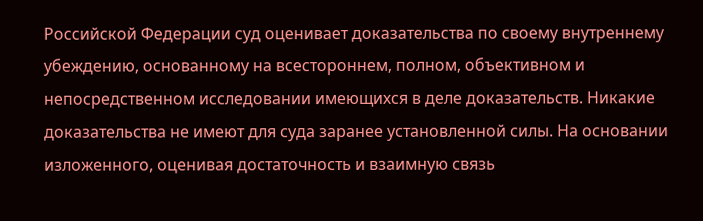Российской Федерации суд оценивает доказательства по своему внутреннему убеждению, основанному на всестороннем, полном, объективном и непосредственном исследовании имеющихся в деле доказательств. Никакие доказательства не имеют для суда заранее установленной силы. На основании изложенного, оценивая достаточность и взаимную связь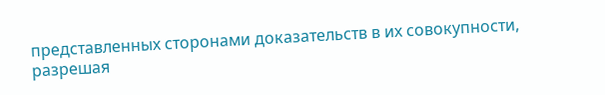представленных сторонами доказательств в их совокупности, разрешая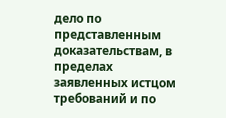дело по представленным доказательствам, в пределах заявленных истцом требований и по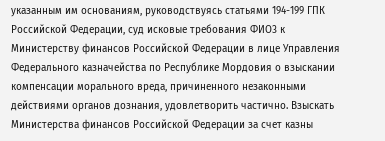указанным им основаниям, руководствуясь статьями 194-199 ГПК Российской Федерации, суд исковые требования ФИО3 к Министерству финансов Российской Федерации в лице Управления Федерального казначейства по Республике Мордовия о взыскании компенсации морального вреда, причиненного незаконными действиями органов дознания, удовлетворить частично. Взыскать Министерства финансов Российской Федерации за счет казны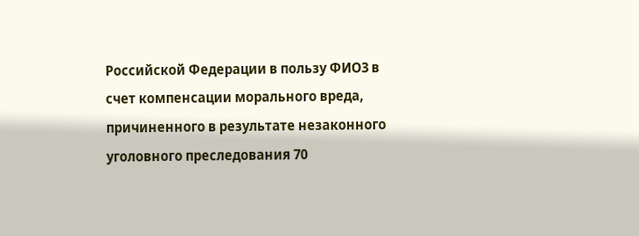Российской Федерации в пользу ФИО3 в счет компенсации морального вреда, причиненного в результате незаконного уголовного преследования 70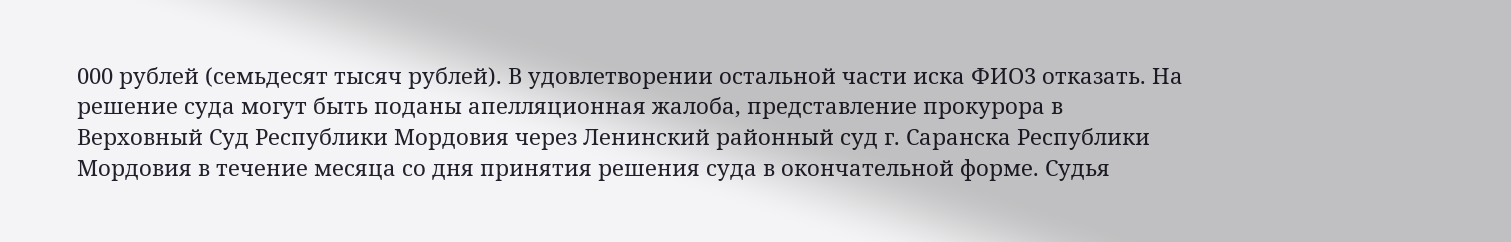000 рублей (семьдесят тысяч рублей). В удовлетворении остальной части иска ФИО3 отказать. На решение суда могут быть поданы апелляционная жалоба, представление прокурора в Верховный Суд Республики Мордовия через Ленинский районный суд г. Саранска Республики Мордовия в течение месяца со дня принятия решения суда в окончательной форме. Судья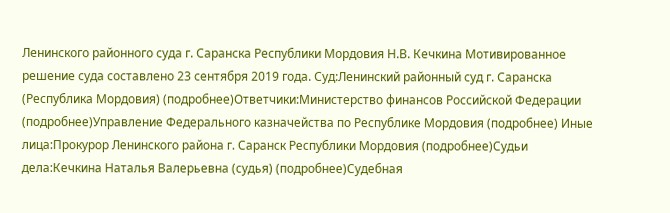Ленинского районного суда г. Саранска Республики Мордовия Н.В. Кечкина Мотивированное решение суда составлено 23 сентября 2019 года. Суд:Ленинский районный суд г. Саранска (Республика Мордовия) (подробнее)Ответчики:Министерство финансов Российской Федерации (подробнее)Управление Федерального казначейства по Республике Мордовия (подробнее) Иные лица:Прокурор Ленинского района г. Саранск Республики Мордовия (подробнее)Судьи дела:Кечкина Наталья Валерьевна (судья) (подробнее)Судебная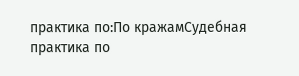практика по:По кражамСудебная практика по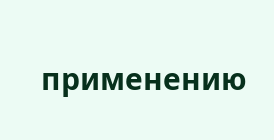применению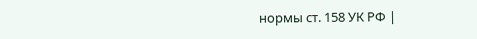нормы ст. 158 УК РФ |